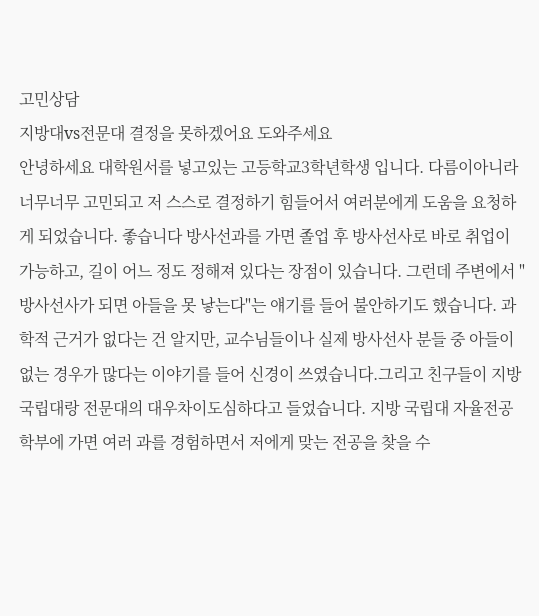고민상담
지방대vs전문대 결정을 못하겠어요 도와주세요
안녕하세요 대학원서를 넣고있는 고등학교3학년학생 입니다. 다름이아니라 너무너무 고민되고 저 스스로 결정하기 힘들어서 여러분에게 도움을 요청하게 되었습니다. 좋습니다 방사선과를 가면 졸업 후 방사선사로 바로 취업이 가능하고, 길이 어느 정도 정해져 있다는 장점이 있습니다. 그런데 주변에서 "방사선사가 되면 아들을 못 낳는다"는 얘기를 들어 불안하기도 했습니다. 과학적 근거가 없다는 건 알지만, 교수님들이나 실제 방사선사 분들 중 아들이 없는 경우가 많다는 이야기를 들어 신경이 쓰였습니다.그리고 친구들이 지방국립대랑 전문대의 대우차이도심하다고 들었습니다. 지방 국립대 자율전공학부에 가면 여러 과를 경험하면서 저에게 맞는 전공을 찾을 수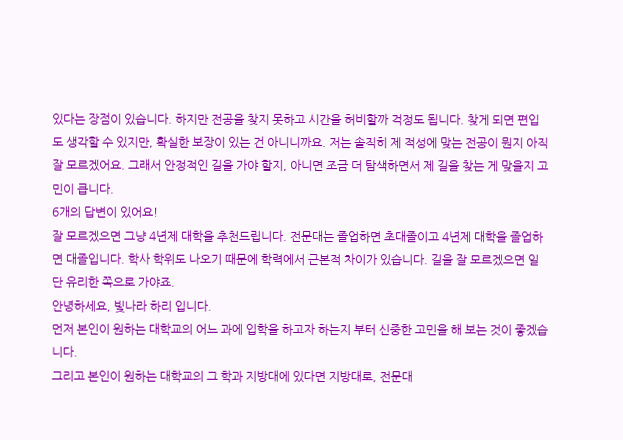있다는 장점이 있습니다. 하지만 전공을 찾지 못하고 시간을 허비할까 걱정도 됩니다. 찾게 되면 편입도 생각할 수 있지만, 확실한 보장이 있는 건 아니니까요. 저는 솔직히 제 적성에 맞는 전공이 뭔지 아직 잘 모르겠어요. 그래서 안정적인 길을 가야 할지, 아니면 조금 더 탐색하면서 제 길을 찾는 게 맞을지 고민이 큽니다.
6개의 답변이 있어요!
잘 모르겠으면 그냥 4년제 대학을 추천드립니다. 전문대는 졸업하면 초대졸이고 4년제 대학을 졸업하면 대졸입니다. 학사 학위도 나오기 때문에 학력에서 근본적 차이가 있습니다. 길을 잘 모르겠으면 일단 유리한 쪽으로 가야죠.
안녕하세요, 빛나라 하리 입니다.
먼저 본인이 원하는 대학교의 어느 과에 입학을 하고자 하는지 부터 신중한 고민을 해 보는 것이 좋겠습니다.
그리고 본인이 원하는 대학교의 그 학과 지방대에 있다면 지방대로, 전문대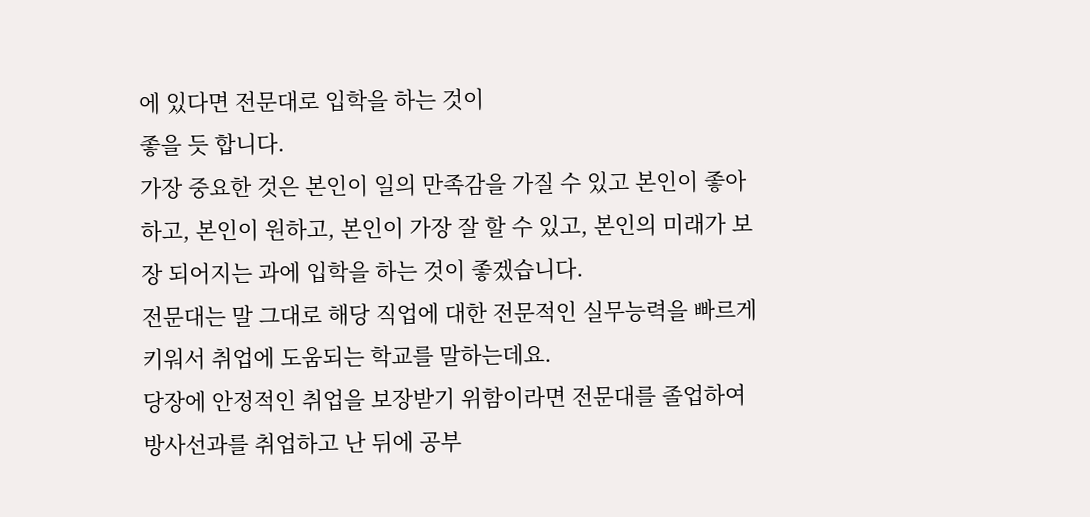에 있다면 전문대로 입학을 하는 것이
좋을 듯 합니다.
가장 중요한 것은 본인이 일의 만족감을 가질 수 있고 본인이 좋아하고, 본인이 원하고, 본인이 가장 잘 할 수 있고, 본인의 미래가 보장 되어지는 과에 입학을 하는 것이 좋겠습니다.
전문대는 말 그대로 해당 직업에 대한 전문적인 실무능력을 빠르게 키워서 취업에 도움되는 학교를 말하는데요.
당장에 안정적인 취업을 보장받기 위함이라면 전문대를 졸업하여 방사선과를 취업하고 난 뒤에 공부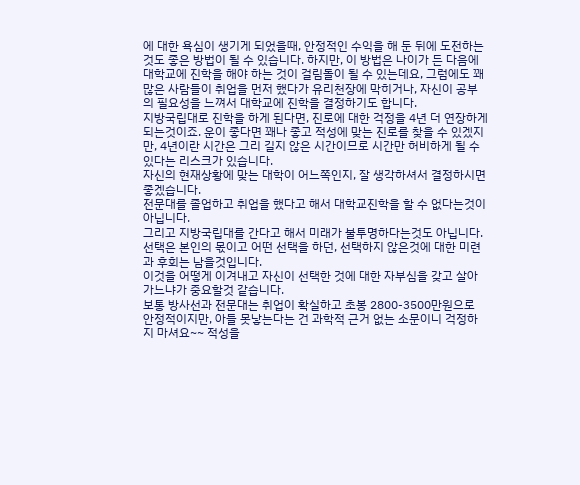에 대한 욕심이 생기게 되었을때, 안정적인 수익을 해 둔 뒤에 도전하는것도 좋은 방법이 될 수 있습니다. 하지만, 이 방법은 나이가 든 다음에 대학교에 진학을 해야 하는 것이 걸림돌이 될 수 있는데요, 그럼에도 꽤 많은 사람들이 취업을 먼저 했다가 유리천장에 막히거나, 자신이 공부의 필요성을 느껴서 대학교에 진학을 결정하기도 합니다.
지방국립대로 진학을 하게 된다면, 진로에 대한 걱정을 4년 더 연장하게 되는것이죠. 운이 좋다면 꽤나 좋고 적성에 맞는 진로를 찾을 수 있겠지만, 4년이란 시간은 그리 길지 않은 시간이므로 시간만 허비하게 될 수 있다는 리스크가 있습니다.
자신의 현재상황에 맞는 대학이 어느쪽인지, 잘 생각하셔서 결정하시면 좋겠습니다.
전문대를 졸업하고 취업을 했다고 해서 대학교진학을 할 수 없다는것이 아닙니다.
그리고 지방국립대를 간다고 해서 미래가 불투명하다는것도 아닙니다.
선택은 본인의 몫이고 어떤 선택을 하던, 선택하지 않은것에 대한 미련과 후회는 남을것입니다.
이것을 어떻게 이겨내고 자신이 선택한 것에 대한 자부심을 갖고 살아가느냐가 중요할것 같습니다.
보통 방사선과 전문대는 취업이 확실하고 초봉 2800-3500만원으로 안정적이지만, 아들 못낳는다는 건 과학적 근거 없는 소문이니 걱정하지 마셔요~~ 적성을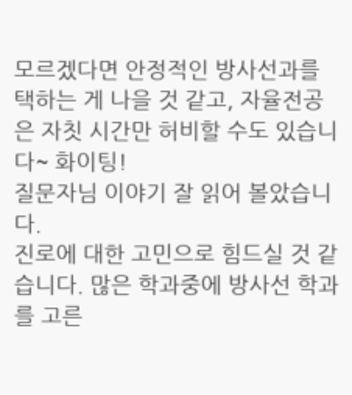모르겠다면 안정적인 방사선과를 택하는 게 나을 것 같고, 자율전공은 자칫 시간만 허비할 수도 있습니다~ 화이팅!
질문자님 이야기 잘 읽어 볼았습니다.
진로에 대한 고민으로 힘드실 것 같습니다. 많은 학과중에 방사선 학과를 고른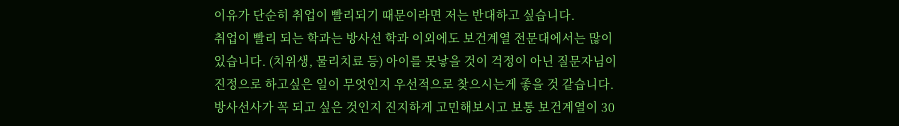이유가 단순히 취업이 빨리되기 때문이라면 저는 반대하고 싶습니다.
취업이 빨리 되는 학과는 방사선 학과 이외에도 보건계열 전문대에서는 많이 있습니다. (치위생, 물리치료 등) 아이를 못낳을 것이 걱정이 아닌 질문자님이 진정으로 하고싶은 일이 무엇인지 우선적으로 찾으시는게 좋을 것 같습니다. 방사선사가 꼭 되고 싶은 것인지 진지하게 고민해보시고 보통 보건계열이 30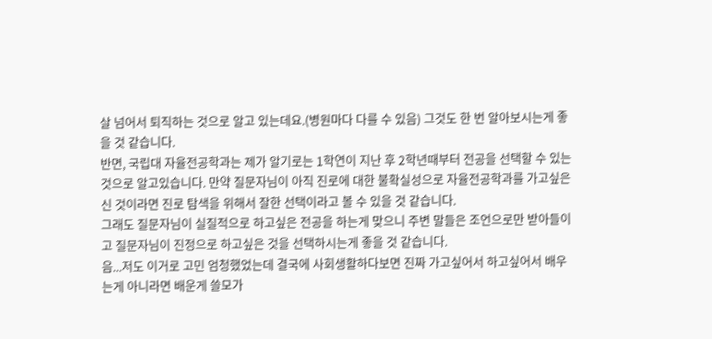살 넘어서 퇴직하는 것으로 알고 있는데요.(병원마다 다를 수 있음) 그것도 한 번 알아보시는게 좋을 것 같습니다.
반면, 국립대 자율전공학과는 제가 알기로는 1학연이 지난 후 2학년때부터 전공을 선택할 수 있는 것으로 알고있습니다. 만약 질문자님이 아직 진로에 대한 불확실성으로 자율전공학과를 가고싶은 신 것이라면 진로 탐색을 위해서 잘한 선택이라고 볼 수 있을 것 같습니다.
그래도 질문자님이 실질적으로 하고싶은 전공을 하는게 맞으니 주변 말들은 조언으로만 받아들이고 질문자님이 진정으로 하고싶은 것을 선택하시는게 좋을 것 같습니다.
음...저도 이거로 고민 엄청했었는데 결국에 사회생활하다보면 진짜 가고싶어서 하고싶어서 배우는게 아니라면 배운게 쓸모가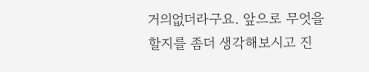거의없더라구요. 앞으로 무엇을 할지를 좀더 생각해보시고 진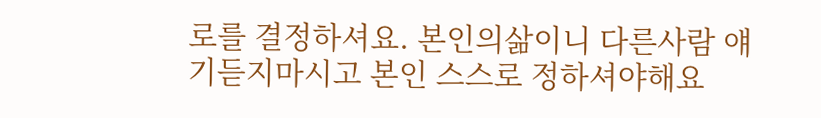로를 결정하셔요. 본인의삶이니 다른사람 얘기듣지마시고 본인 스스로 정하셔야해요